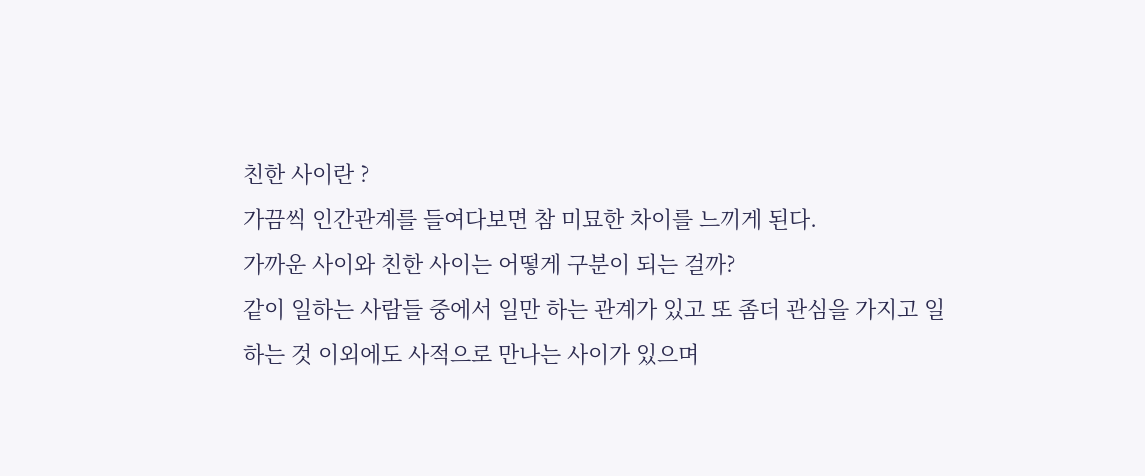친한 사이란 ?
가끔씩 인간관계를 들여다보면 참 미묘한 차이를 느끼게 된다.
가까운 사이와 친한 사이는 어떻게 구분이 되는 걸까?
같이 일하는 사람들 중에서 일만 하는 관계가 있고 또 좀더 관심을 가지고 일하는 것 이외에도 사적으로 만나는 사이가 있으며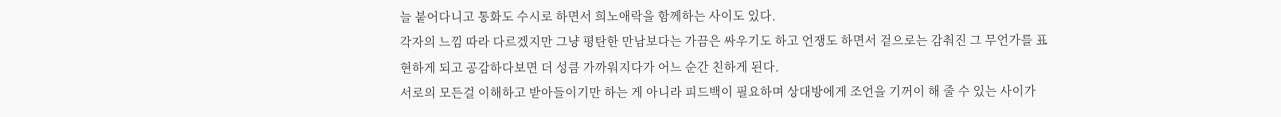늘 붙어다니고 통화도 수시로 하면서 희노애락을 함께하는 사이도 있다.
각자의 느낌 따라 다르겠지만 그냥 평탄한 만남보다는 가끔은 싸우기도 하고 언쟁도 하면서 겉으로는 감춰진 그 무언가를 표현하게 되고 공감하다보면 더 성큼 가까워지다가 어느 순간 친하게 된다.
서로의 모든걸 이해하고 받아들이기만 하는 게 아니라 피드백이 필요하며 상대방에게 조언을 기꺼이 해 줄 수 있는 사이가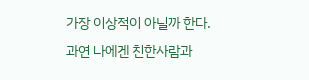가장 이상적이 아닐까 한다.
과연 나에겐 친한사람과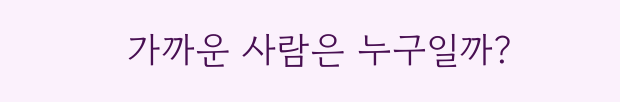가까운 사람은 누구일까?